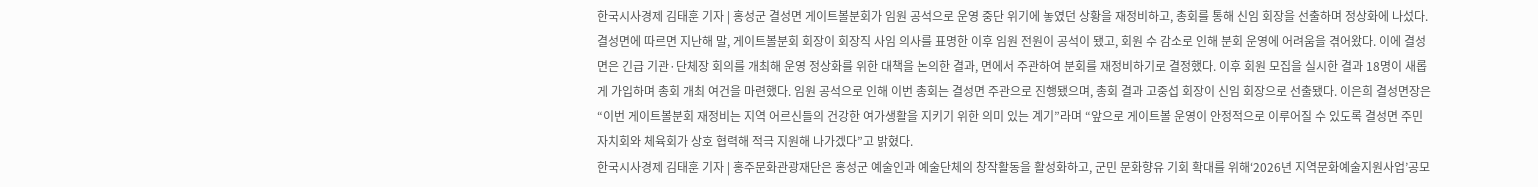한국시사경제 김태훈 기자 | 홍성군 결성면 게이트볼분회가 임원 공석으로 운영 중단 위기에 놓였던 상황을 재정비하고, 총회를 통해 신임 회장을 선출하며 정상화에 나섰다. 결성면에 따르면 지난해 말, 게이트볼분회 회장이 회장직 사임 의사를 표명한 이후 임원 전원이 공석이 됐고, 회원 수 감소로 인해 분회 운영에 어려움을 겪어왔다. 이에 결성면은 긴급 기관·단체장 회의를 개최해 운영 정상화를 위한 대책을 논의한 결과, 면에서 주관하여 분회를 재정비하기로 결정했다. 이후 회원 모집을 실시한 결과 18명이 새롭게 가입하며 총회 개최 여건을 마련했다. 임원 공석으로 인해 이번 총회는 결성면 주관으로 진행됐으며, 총회 결과 고중섭 회장이 신임 회장으로 선출됐다. 이은희 결성면장은 “이번 게이트볼분회 재정비는 지역 어르신들의 건강한 여가생활을 지키기 위한 의미 있는 계기”라며 “앞으로 게이트볼 운영이 안정적으로 이루어질 수 있도록 결성면 주민 자치회와 체육회가 상호 협력해 적극 지원해 나가겠다”고 밝혔다.
한국시사경제 김태훈 기자 | 홍주문화관광재단은 홍성군 예술인과 예술단체의 창작활동을 활성화하고, 군민 문화향유 기회 확대를 위해‘2026년 지역문화예술지원사업’공모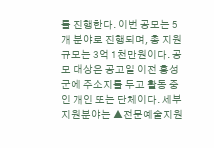를 진행한다. 이번 공모는 5개 분야로 진행되며, 총 지원 규모는 3억 1천만원이다. 공모 대상은 공고일 이전 홍성군에 주소지를 두고 활동 중인 개인 또는 단체이다. 세부 지원분야는 ▲전문예술지원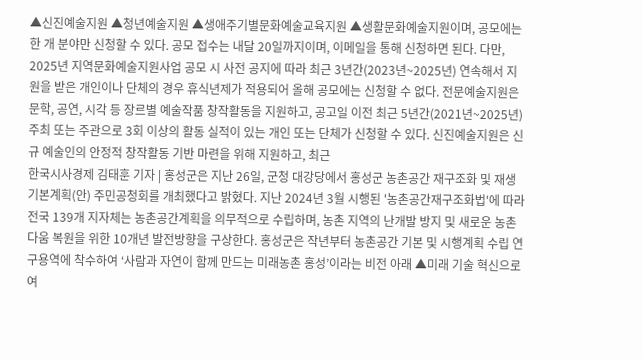▲신진예술지원 ▲청년예술지원 ▲생애주기별문화예술교육지원 ▲생활문화예술지원이며, 공모에는 한 개 분야만 신청할 수 있다. 공모 접수는 내달 20일까지이며, 이메일을 통해 신청하면 된다. 다만, 2025년 지역문화예술지원사업 공모 시 사전 공지에 따라 최근 3년간(2023년~2025년) 연속해서 지원을 받은 개인이나 단체의 경우 휴식년제가 적용되어 올해 공모에는 신청할 수 없다. 전문예술지원은 문학, 공연, 시각 등 장르별 예술작품 창작활동을 지원하고, 공고일 이전 최근 5년간(2021년~2025년) 주최 또는 주관으로 3회 이상의 활동 실적이 있는 개인 또는 단체가 신청할 수 있다. 신진예술지원은 신규 예술인의 안정적 창작활동 기반 마련을 위해 지원하고, 최근
한국시사경제 김태훈 기자 | 홍성군은 지난 26일, 군청 대강당에서 홍성군 농촌공간 재구조화 및 재생 기본계획(안) 주민공청회를 개최했다고 밝혔다. 지난 2024년 3월 시행된 '농촌공간재구조화법'에 따라 전국 139개 지자체는 농촌공간계획을 의무적으로 수립하며, 농촌 지역의 난개발 방지 및 새로운 농촌다움 복원을 위한 10개년 발전방향을 구상한다. 홍성군은 작년부터 농촌공간 기본 및 시행계획 수립 연구용역에 착수하여 ‘사람과 자연이 함께 만드는 미래농촌 홍성’이라는 비전 아래 ▲미래 기술 혁신으로 여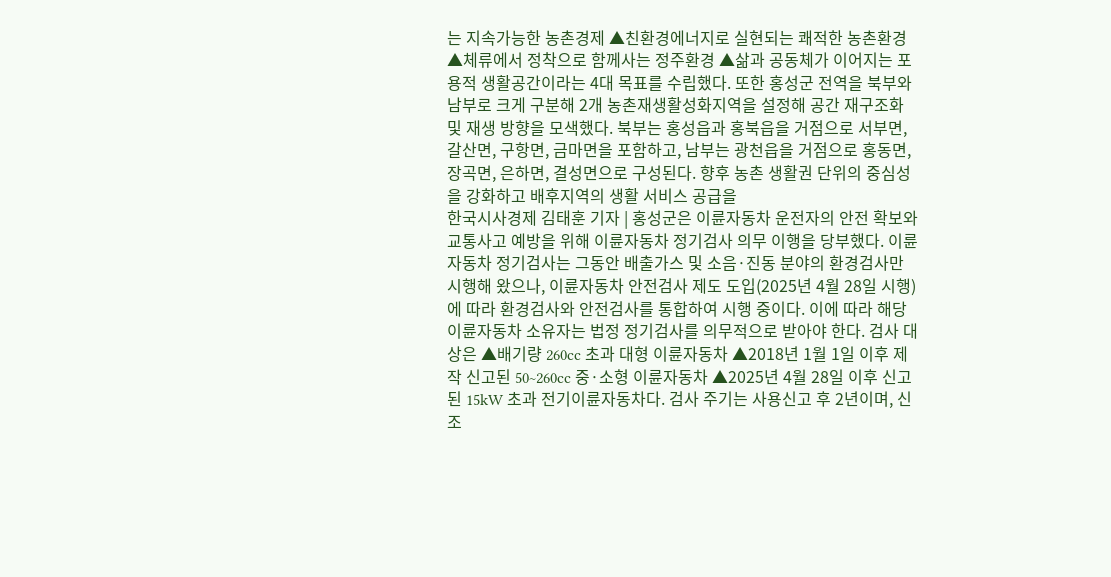는 지속가능한 농촌경제 ▲친환경에너지로 실현되는 쾌적한 농촌환경 ▲체류에서 정착으로 함께사는 정주환경 ▲삶과 공동체가 이어지는 포용적 생활공간이라는 4대 목표를 수립했다. 또한 홍성군 전역을 북부와 남부로 크게 구분해 2개 농촌재생활성화지역을 설정해 공간 재구조화 및 재생 방향을 모색했다. 북부는 홍성읍과 홍북읍을 거점으로 서부면, 갈산면, 구항면, 금마면을 포함하고, 남부는 광천읍을 거점으로 홍동면, 장곡면, 은하면, 결성면으로 구성된다. 향후 농촌 생활권 단위의 중심성을 강화하고 배후지역의 생활 서비스 공급을
한국시사경제 김태훈 기자 | 홍성군은 이륜자동차 운전자의 안전 확보와 교통사고 예방을 위해 이륜자동차 정기검사 의무 이행을 당부했다. 이륜자동차 정기검사는 그동안 배출가스 및 소음·진동 분야의 환경검사만 시행해 왔으나, 이륜자동차 안전검사 제도 도입(2025년 4월 28일 시행)에 따라 환경검사와 안전검사를 통합하여 시행 중이다. 이에 따라 해당 이륜자동차 소유자는 법정 정기검사를 의무적으로 받아야 한다. 검사 대상은 ▲배기량 260cc 초과 대형 이륜자동차 ▲2018년 1월 1일 이후 제작 신고된 50~260cc 중·소형 이륜자동차 ▲2025년 4월 28일 이후 신고된 15kW 초과 전기이륜자동차다. 검사 주기는 사용신고 후 2년이며, 신조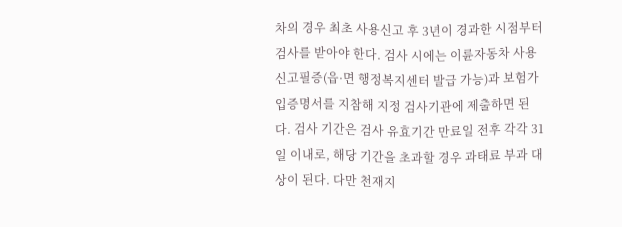차의 경우 최초 사용신고 후 3년이 경과한 시점부터 검사를 받아야 한다. 검사 시에는 이륜자동차 사용신고필증(읍·면 행정복지센터 발급 가능)과 보험가입증명서를 지참해 지정 검사기관에 제출하면 된다. 검사 기간은 검사 유효기간 만료일 전후 각각 31일 이내로, 해당 기간을 초과할 경우 과태료 부과 대상이 된다. 다만 천재지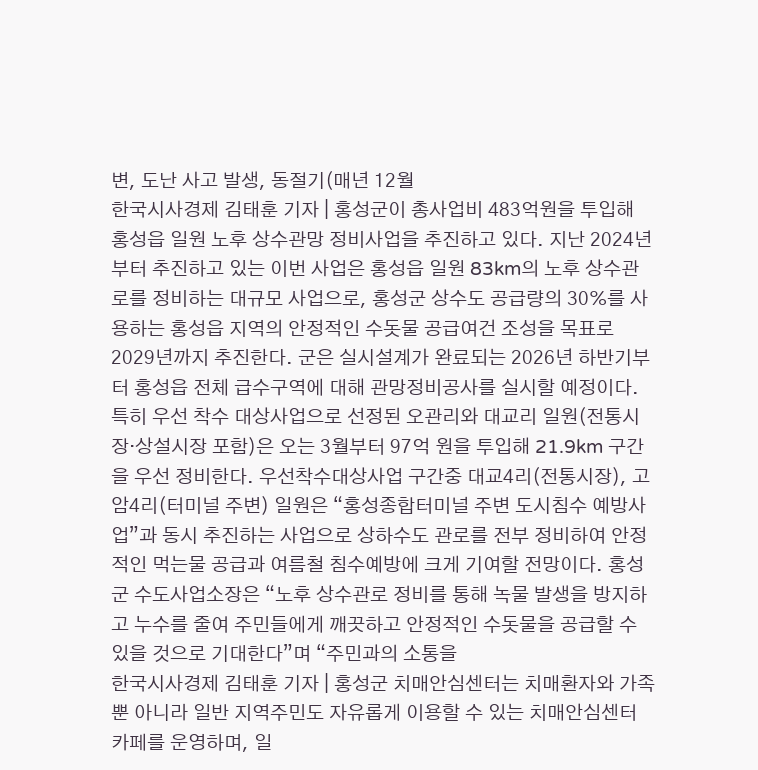변, 도난 사고 발생, 동절기(매년 12월
한국시사경제 김태훈 기자 | 홍성군이 총사업비 483억원을 투입해 홍성읍 일원 노후 상수관망 정비사업을 추진하고 있다. 지난 2024년부터 추진하고 있는 이번 사업은 홍성읍 일원 83km의 노후 상수관로를 정비하는 대규모 사업으로, 홍성군 상수도 공급량의 30%를 사용하는 홍성읍 지역의 안정적인 수돗물 공급여건 조성을 목표로 2029년까지 추진한다. 군은 실시설계가 완료되는 2026년 하반기부터 홍성읍 전체 급수구역에 대해 관망정비공사를 실시할 예정이다. 특히 우선 착수 대상사업으로 선정된 오관리와 대교리 일원(전통시장·상설시장 포함)은 오는 3월부터 97억 원을 투입해 21.9km 구간을 우선 정비한다. 우선착수대상사업 구간중 대교4리(전통시장), 고암4리(터미널 주변) 일원은 “홍성종합터미널 주변 도시침수 예방사업”과 동시 추진하는 사업으로 상하수도 관로를 전부 정비하여 안정적인 먹는물 공급과 여름철 침수예방에 크게 기여할 전망이다. 홍성군 수도사업소장은 “노후 상수관로 정비를 통해 녹물 발생을 방지하고 누수를 줄여 주민들에게 깨끗하고 안정적인 수돗물을 공급할 수 있을 것으로 기대한다”며 “주민과의 소통을
한국시사경제 김태훈 기자 | 홍성군 치매안심센터는 치매환자와 가족뿐 아니라 일반 지역주민도 자유롭게 이용할 수 있는 치매안심센터 카페를 운영하며, 일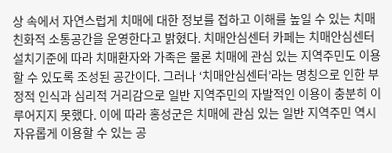상 속에서 자연스럽게 치매에 대한 정보를 접하고 이해를 높일 수 있는 치매 친화적 소통공간을 운영한다고 밝혔다. 치매안심센터 카페는 치매안심센터 설치기준에 따라 치매환자와 가족은 물론 치매에 관심 있는 지역주민도 이용할 수 있도록 조성된 공간이다. 그러나 ‘치매안심센터’라는 명칭으로 인한 부정적 인식과 심리적 거리감으로 일반 지역주민의 자발적인 이용이 충분히 이루어지지 못했다. 이에 따라 홍성군은 치매에 관심 있는 일반 지역주민 역시 자유롭게 이용할 수 있는 공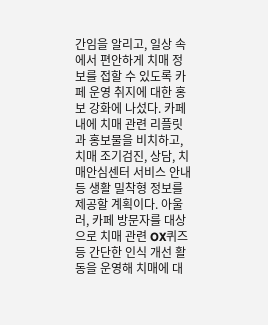간임을 알리고, 일상 속에서 편안하게 치매 정보를 접할 수 있도록 카페 운영 취지에 대한 홍보 강화에 나섰다. 카페 내에 치매 관련 리플릿과 홍보물을 비치하고, 치매 조기검진, 상담, 치매안심센터 서비스 안내 등 생활 밀착형 정보를 제공할 계획이다. 아울러, 카페 방문자를 대상으로 치매 관련 OX퀴즈 등 간단한 인식 개선 활동을 운영해 치매에 대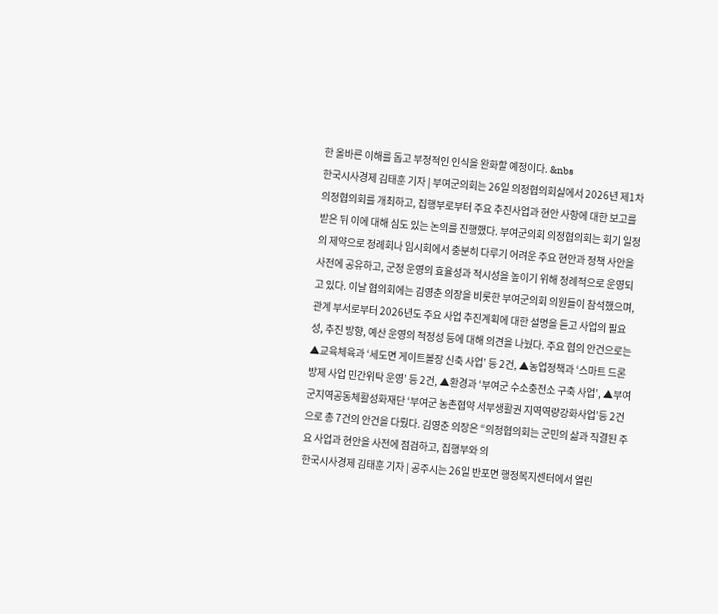한 올바른 이해를 돕고 부정적인 인식을 완화할 예정이다. &nbs
한국시사경제 김태훈 기자 | 부여군의회는 26일 의정협의회실에서 2026년 제1차 의정협의회를 개최하고, 집행부로부터 주요 추진사업과 현안 사항에 대한 보고를 받은 뒤 이에 대해 심도 있는 논의를 진행했다. 부여군의회 의정협의회는 회기 일정의 제약으로 정례회나 임시회에서 충분히 다루기 어려운 주요 현안과 정책 사안을 사전에 공유하고, 군정 운영의 효율성과 적시성을 높이기 위해 정례적으로 운영되고 있다. 이날 협의회에는 김영춘 의장을 비롯한 부여군의회 의원들이 참석했으며, 관계 부서로부터 2026년도 주요 사업 추진계획에 대한 설명을 듣고 사업의 필요성, 추진 방향, 예산 운영의 적정성 등에 대해 의견을 나눴다. 주요 협의 안건으로는 ▲교육체육과 ‘세도면 게이트볼장 신축 사업’ 등 2건, ▲농업정책과 ‘스마트 드론 방제 사업 민간위탁 운영’ 등 2건, ▲환경과 ‘부여군 수소충전소 구축 사업’, ▲부여군지역공동체활성화재단 ‘부여군 농촌협약 서부생활권 지역역량강화사업’등 2건으로 총 7건의 안건을 다뤘다. 김영춘 의장은 “의정협의회는 군민의 삶과 직결된 주요 사업과 현안을 사전에 점검하고, 집행부와 의
한국시사경제 김태훈 기자 | 공주시는 26일 반포면 행정복지센터에서 열린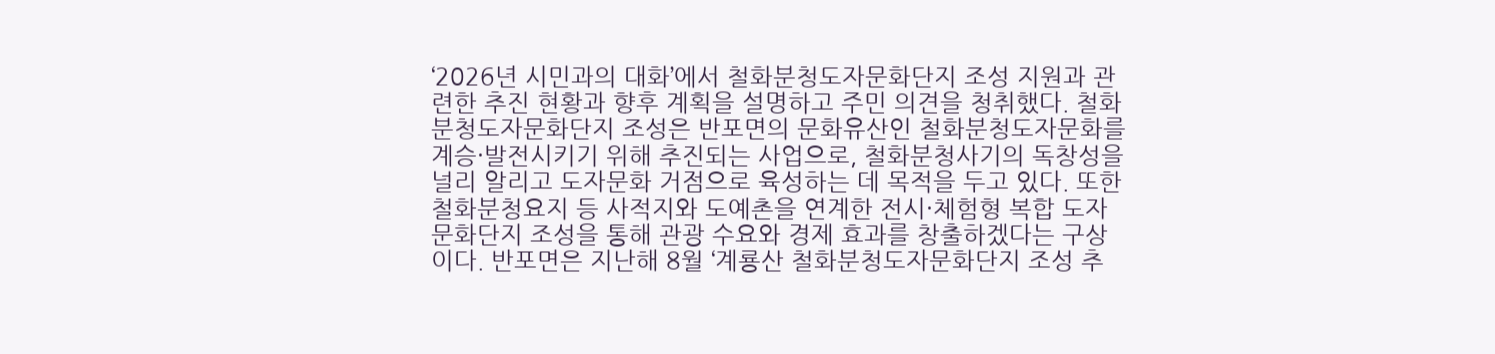‘2026년 시민과의 대화’에서 철화분청도자문화단지 조성 지원과 관련한 추진 현황과 향후 계획을 설명하고 주민 의견을 청취했다. 철화분청도자문화단지 조성은 반포면의 문화유산인 철화분청도자문화를 계승·발전시키기 위해 추진되는 사업으로, 철화분청사기의 독창성을 널리 알리고 도자문화 거점으로 육성하는 데 목적을 두고 있다. 또한 철화분청요지 등 사적지와 도예촌을 연계한 전시·체험형 복합 도자 문화단지 조성을 통해 관광 수요와 경제 효과를 창출하겠다는 구상이다. 반포면은 지난해 8월 ‘계룡산 철화분청도자문화단지 조성 추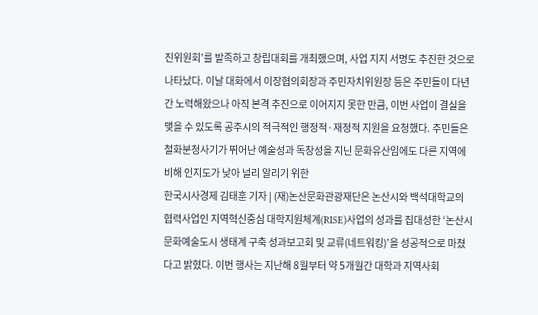진위원회’를 발족하고 창립대회를 개최했으며, 사업 지지 서명도 추진한 것으로 나타났다. 이날 대화에서 이장협의회장과 주민자치위원장 등은 주민들이 다년간 노력해왔으나 아직 본격 추진으로 이어지지 못한 만큼, 이번 사업이 결실을 맺을 수 있도록 공주시의 적극적인 행정적·재정적 지원을 요청했다. 주민들은 철화분청사기가 뛰어난 예술성과 독창성을 지닌 문화유산임에도 다른 지역에 비해 인지도가 낮아 널리 알리기 위한
한국시사경제 김태훈 기자 | (재)논산문화관광재단은 논산시와 백석대학교의 협력사업인 지역혁신중심 대학지원체계(RISE)사업의 성과를 집대성한 ‘논산시 문화예술도시 생태계 구축 성과보고회 및 교류(네트워킹)’을 성공적으로 마쳤다고 밝혔다. 이번 행사는 지난해 8월부터 약 5개월간 대학과 지역사회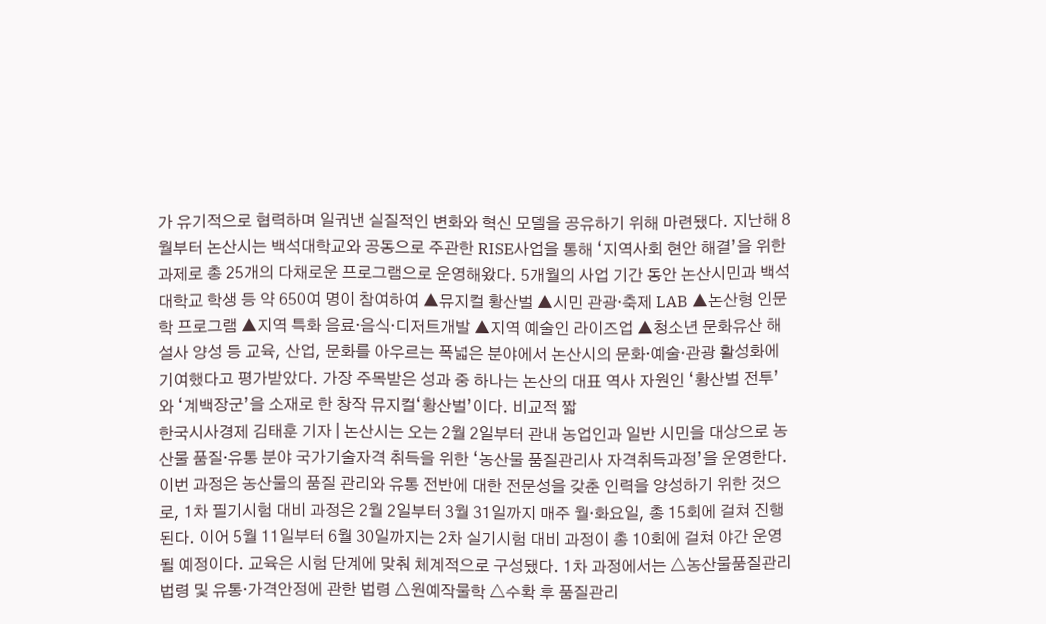가 유기적으로 협력하며 일궈낸 실질적인 변화와 혁신 모델을 공유하기 위해 마련됐다. 지난해 8월부터 논산시는 백석대학교와 공동으로 주관한 RISE사업을 통해 ‘지역사회 현안 해결’을 위한 과제로 총 25개의 다채로운 프로그램으로 운영해왔다. 5개월의 사업 기간 동안 논산시민과 백석대학교 학생 등 약 650여 명이 참여하여 ▲뮤지컬 황산벌 ▲시민 관광·축제 LAB ▲논산형 인문학 프로그램 ▲지역 특화 음료·음식·디저트개발 ▲지역 예술인 라이즈업 ▲청소년 문화유산 해설사 양성 등 교육, 산업, 문화를 아우르는 폭넓은 분야에서 논산시의 문화·예술·관광 활성화에 기여했다고 평가받았다. 가장 주목받은 성과 중 하나는 논산의 대표 역사 자원인 ‘황산벌 전투’와 ‘계백장군’을 소재로 한 창작 뮤지컬‘황산벌’이다. 비교적 짧
한국시사경제 김태훈 기자 | 논산시는 오는 2월 2일부터 관내 농업인과 일반 시민을 대상으로 농산물 품질·유통 분야 국가기술자격 취득을 위한 ‘농산물 품질관리사 자격취득과정’을 운영한다. 이번 과정은 농산물의 품질 관리와 유통 전반에 대한 전문성을 갖춘 인력을 양성하기 위한 것으로, 1차 필기시험 대비 과정은 2월 2일부터 3월 31일까지 매주 월·화요일, 총 15회에 걸쳐 진행된다. 이어 5월 11일부터 6월 30일까지는 2차 실기시험 대비 과정이 총 10회에 걸쳐 야간 운영될 예정이다. 교육은 시험 단계에 맞춰 체계적으로 구성됐다. 1차 과정에서는 △농산물품질관리법령 및 유통·가격안정에 관한 법령 △원예작물학 △수확 후 품질관리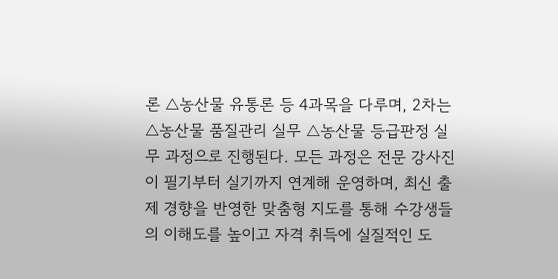론 △농산물 유통론 등 4과목을 다루며, 2차는 △농산물 품질관리 실무 △농산물 등급판정 실무 과정으로 진행된다. 모든 과정은 전문 강사진이 필기부터 실기까지 연계해 운영하며, 최신 출제 경향을 반영한 맞춤형 지도를 통해 수강생들의 이해도를 높이고 자격 취득에 실질적인 도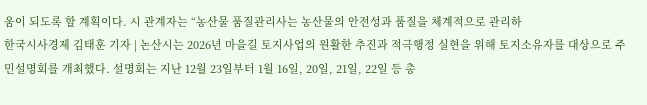움이 되도록 할 계획이다. 시 관계자는 “농산물 품질관리사는 농산물의 안전성과 품질을 체계적으로 관리하
한국시사경제 김태훈 기자 | 논산시는 2026년 마을길 토지사업의 원활한 추진과 적극행정 실현을 위해 토지소유자를 대상으로 주민설명회를 개최했다. 설명회는 지난 12월 23일부터 1월 16일, 20일, 21일, 22일 등 총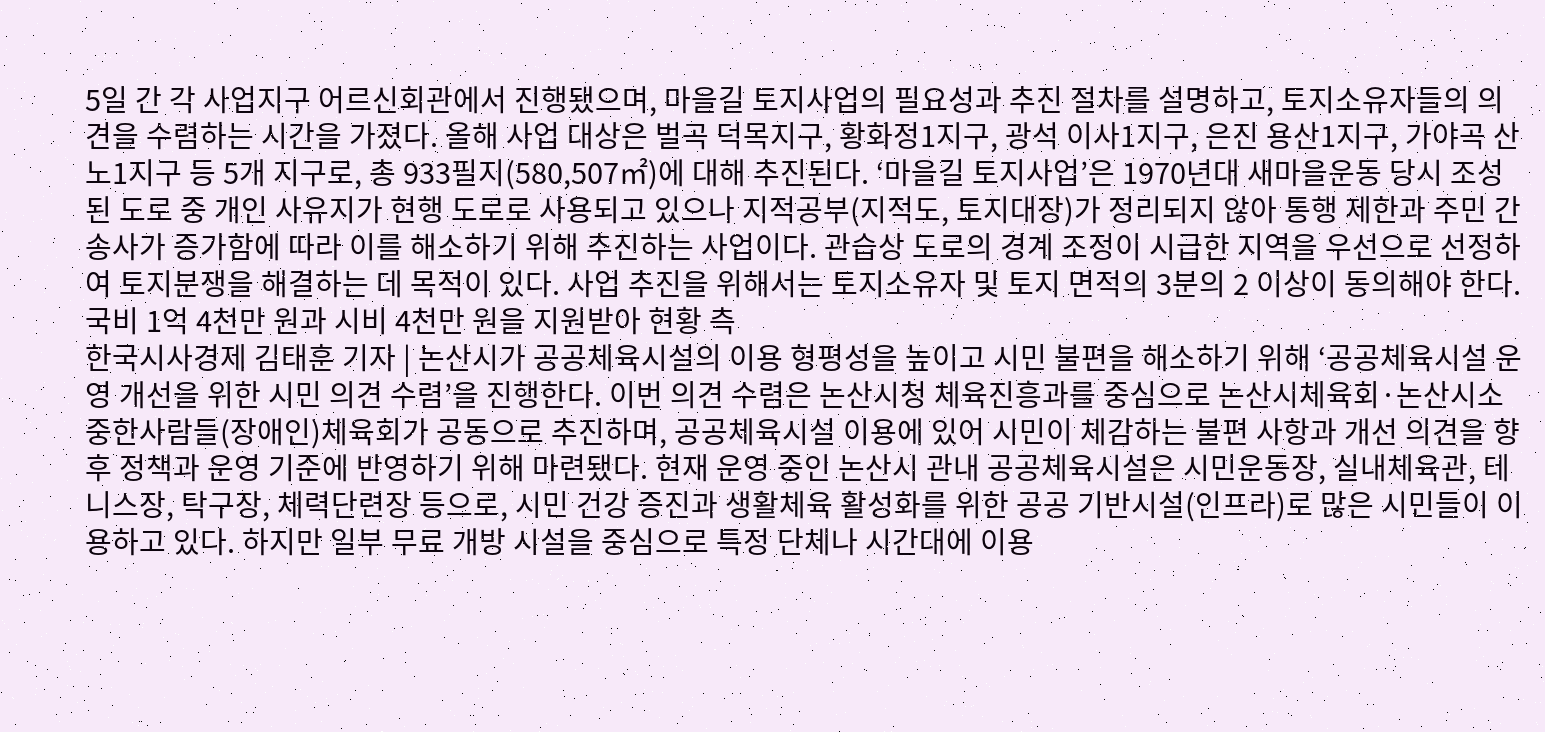5일 간 각 사업지구 어르신회관에서 진행됐으며, 마을길 토지사업의 필요성과 추진 절차를 설명하고, 토지소유자들의 의견을 수렴하는 시간을 가졌다. 올해 사업 대상은 벌곡 덕목지구, 황화정1지구, 광석 이사1지구, 은진 용산1지구, 가야곡 산노1지구 등 5개 지구로, 총 933필지(580,507㎡)에 대해 추진된다. ‘마을길 토지사업’은 1970년대 새마을운동 당시 조성된 도로 중 개인 사유지가 현행 도로로 사용되고 있으나 지적공부(지적도, 토지대장)가 정리되지 않아 통행 제한과 주민 간 송사가 증가함에 따라 이를 해소하기 위해 추진하는 사업이다. 관습상 도로의 경계 조정이 시급한 지역을 우선으로 선정하여 토지분쟁을 해결하는 데 목적이 있다. 사업 추진을 위해서는 토지소유자 및 토지 면적의 3분의 2 이상이 동의해야 한다. 국비 1억 4천만 원과 시비 4천만 원을 지원받아 현황 측
한국시사경제 김태훈 기자 | 논산시가 공공체육시설의 이용 형평성을 높이고 시민 불편을 해소하기 위해 ‘공공체육시설 운영 개선을 위한 시민 의견 수렴’을 진행한다. 이번 의견 수렴은 논산시청 체육진흥과를 중심으로 논산시체육회·논산시소중한사람들(장애인)체육회가 공동으로 추진하며, 공공체육시설 이용에 있어 시민이 체감하는 불편 사항과 개선 의견을 향후 정책과 운영 기준에 반영하기 위해 마련됐다. 현재 운영 중인 논산시 관내 공공체육시설은 시민운동장, 실내체육관, 테니스장, 탁구장, 체력단련장 등으로, 시민 건강 증진과 생활체육 활성화를 위한 공공 기반시설(인프라)로 많은 시민들이 이용하고 있다. 하지만 일부 무료 개방 시설을 중심으로 특정 단체나 시간대에 이용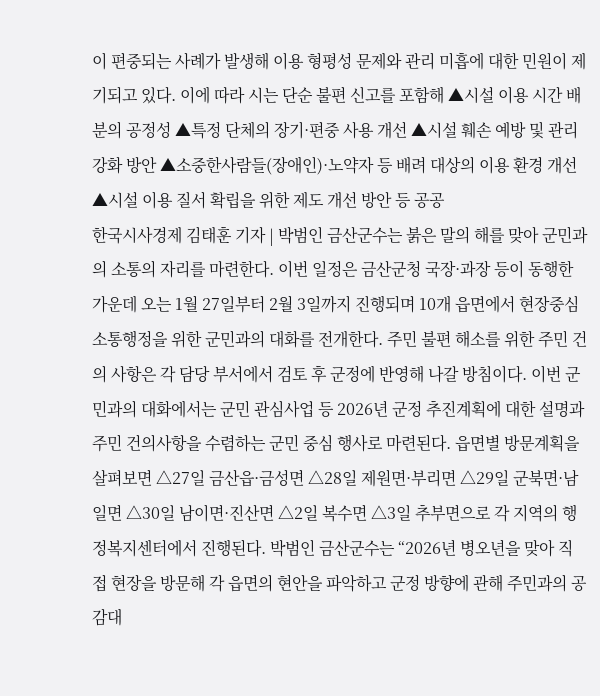이 편중되는 사례가 발생해 이용 형평성 문제와 관리 미흡에 대한 민원이 제기되고 있다. 이에 따라 시는 단순 불편 신고를 포함해 ▲시설 이용 시간 배분의 공정성 ▲특정 단체의 장기·편중 사용 개선 ▲시설 훼손 예방 및 관리 강화 방안 ▲소중한사람들(장애인)·노약자 등 배려 대상의 이용 환경 개선 ▲시설 이용 질서 확립을 위한 제도 개선 방안 등 공공
한국시사경제 김태훈 기자 | 박범인 금산군수는 붉은 말의 해를 맞아 군민과의 소통의 자리를 마련한다. 이번 일정은 금산군청 국장·과장 등이 동행한 가운데 오는 1월 27일부터 2월 3일까지 진행되며 10개 읍면에서 현장중심 소통행정을 위한 군민과의 대화를 전개한다. 주민 불편 해소를 위한 주민 건의 사항은 각 담당 부서에서 검토 후 군정에 반영해 나갈 방침이다. 이번 군민과의 대화에서는 군민 관심사업 등 2026년 군정 추진계획에 대한 설명과 주민 건의사항을 수렴하는 군민 중심 행사로 마련된다. 읍면별 방문계획을 살펴보면 △27일 금산읍·금성면 △28일 제원면·부리면 △29일 군북면·남일면 △30일 남이면·진산면 △2일 복수면 △3일 추부면으로 각 지역의 행정복지센터에서 진행된다. 박범인 금산군수는 “2026년 병오년을 맞아 직접 현장을 방문해 각 읍면의 현안을 파악하고 군정 방향에 관해 주민과의 공감대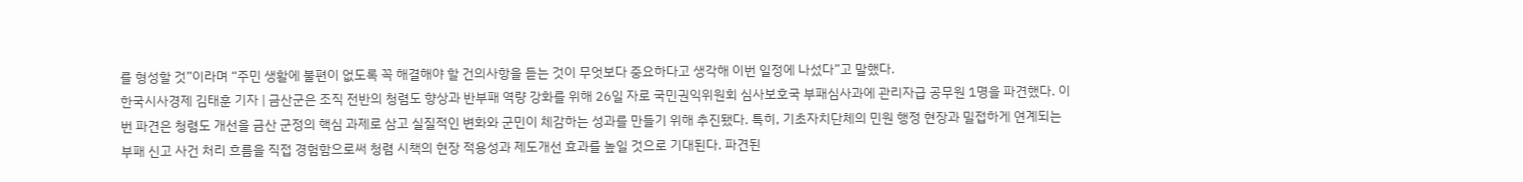를 형성할 것”이라며 “주민 생활에 불편이 없도록 꼭 해결해야 할 건의사항을 듣는 것이 무엇보다 중요하다고 생각해 이번 일정에 나섰다”고 말했다.
한국시사경제 김태훈 기자 | 금산군은 조직 전반의 청렴도 향상과 반부패 역량 강화를 위해 26일 자로 국민권익위원회 심사보호국 부패심사과에 관리자급 공무원 1명을 파견했다. 이번 파견은 청렴도 개선을 금산 군정의 핵심 과제로 삼고 실질적인 변화와 군민이 체감하는 성과를 만들기 위해 추진됐다. 특히, 기초자치단체의 민원 행정 현장과 밀접하게 연계되는 부패 신고 사건 처리 흐름을 직접 경험함으로써 청렴 시책의 현장 적용성과 제도개선 효과를 높일 것으로 기대된다. 파견된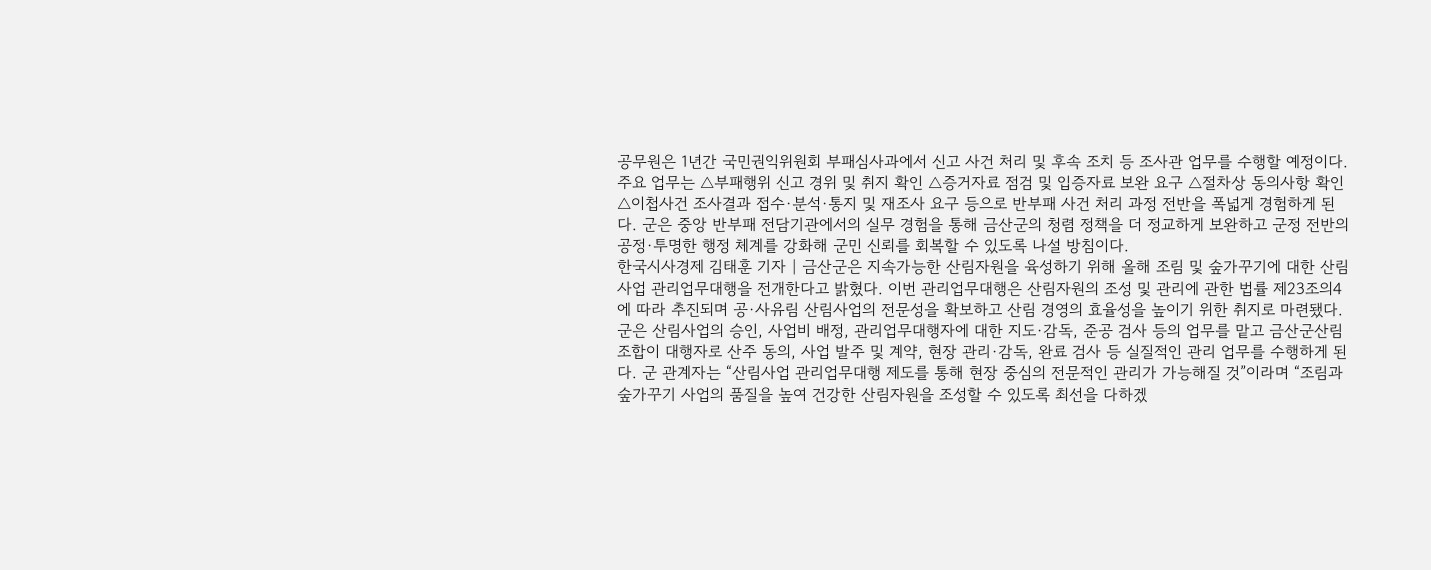공무원은 1년간 국민권익위원회 부패심사과에서 신고 사건 처리 및 후속 조치 등 조사관 업무를 수행할 예정이다. 주요 업무는 △부패행위 신고 경위 및 취지 확인 △증거자료 점검 및 입증자료 보완 요구 △절차상 동의사항 확인 △이첩사건 조사결과 접수·분석·통지 및 재조사 요구 등으로 반부패 사건 처리 과정 전반을 폭넓게 경험하게 된다. 군은 중앙 반부패 전담기관에서의 실무 경험을 통해 금산군의 청렴 정책을 더 정교하게 보완하고 군정 전반의 공정·투명한 행정 체계를 강화해 군민 신뢰를 회복할 수 있도록 나설 방침이다.
한국시사경제 김태훈 기자 | 금산군은 지속가능한 산림자원을 육성하기 위해 올해 조림 및 숲가꾸기에 대한 산림사업 관리업무대행을 전개한다고 밝혔다. 이번 관리업무대행은 산림자원의 조성 및 관리에 관한 법률 제23조의4에 따라 추진되며 공·사유림 산림사업의 전문성을 확보하고 산림 경영의 효율성을 높이기 위한 취지로 마련됐다. 군은 산림사업의 승인, 사업비 배정, 관리업무대행자에 대한 지도·감독, 준공 검사 등의 업무를 맡고 금산군산림조합이 대행자로 산주 동의, 사업 발주 및 계약, 현장 관리·감독, 완료 검사 등 실질적인 관리 업무를 수행하게 된다. 군 관계자는 “산림사업 관리업무대행 제도를 통해 현장 중심의 전문적인 관리가 가능해질 것”이라며 “조림과 숲가꾸기 사업의 품질을 높여 건강한 산림자원을 조성할 수 있도록 최선을 다하겠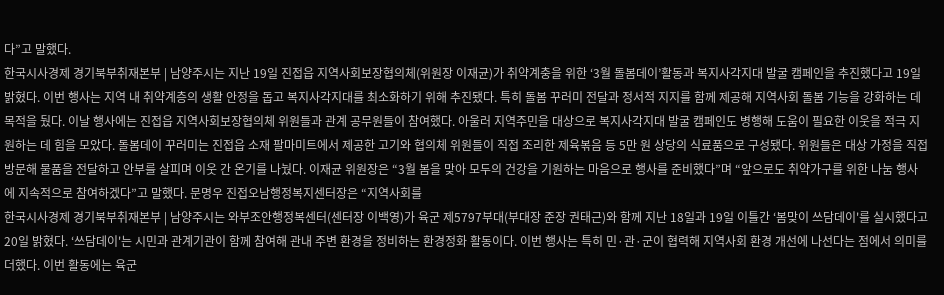다”고 말했다.
한국시사경제 경기북부취재본부 | 남양주시는 지난 19일 진접읍 지역사회보장협의체(위원장 이재균)가 취약계충을 위한 ‘3월 돌봄데이’활동과 복지사각지대 발굴 캠페인을 추진했다고 19일 밝혔다. 이번 행사는 지역 내 취약계층의 생활 안정을 돕고 복지사각지대를 최소화하기 위해 추진됐다. 특히 돌봄 꾸러미 전달과 정서적 지지를 함께 제공해 지역사회 돌봄 기능을 강화하는 데 목적을 뒀다. 이날 행사에는 진접읍 지역사회보장협의체 위원들과 관계 공무원들이 참여했다. 아울러 지역주민을 대상으로 복지사각지대 발굴 캠페인도 병행해 도움이 필요한 이웃을 적극 지원하는 데 힘을 모았다. 돌봄데이 꾸러미는 진접읍 소재 팔마미트에서 제공한 고기와 협의체 위원들이 직접 조리한 제육볶음 등 5만 원 상당의 식료품으로 구성됐다. 위원들은 대상 가정을 직접 방문해 물품을 전달하고 안부를 살피며 이웃 간 온기를 나눴다. 이재균 위원장은 “3월 봄을 맞아 모두의 건강을 기원하는 마음으로 행사를 준비했다”며 “앞으로도 취약가구를 위한 나눔 행사에 지속적으로 참여하겠다”고 말했다. 문명우 진접오남행정복지센터장은 “지역사회를
한국시사경제 경기북부취재본부 | 남양주시는 와부조안행정복센터(센터장 이백영)가 육군 제5797부대(부대장 준장 권태근)와 함께 지난 18일과 19일 이틀간 ‘봄맞이 쓰담데이'를 실시했다고 20일 밝혔다. ‘쓰담데이'는 시민과 관계기관이 함께 참여해 관내 주변 환경을 정비하는 환경정화 활동이다. 이번 행사는 특히 민·관·군이 협력해 지역사회 환경 개선에 나선다는 점에서 의미를 더했다. 이번 활동에는 육군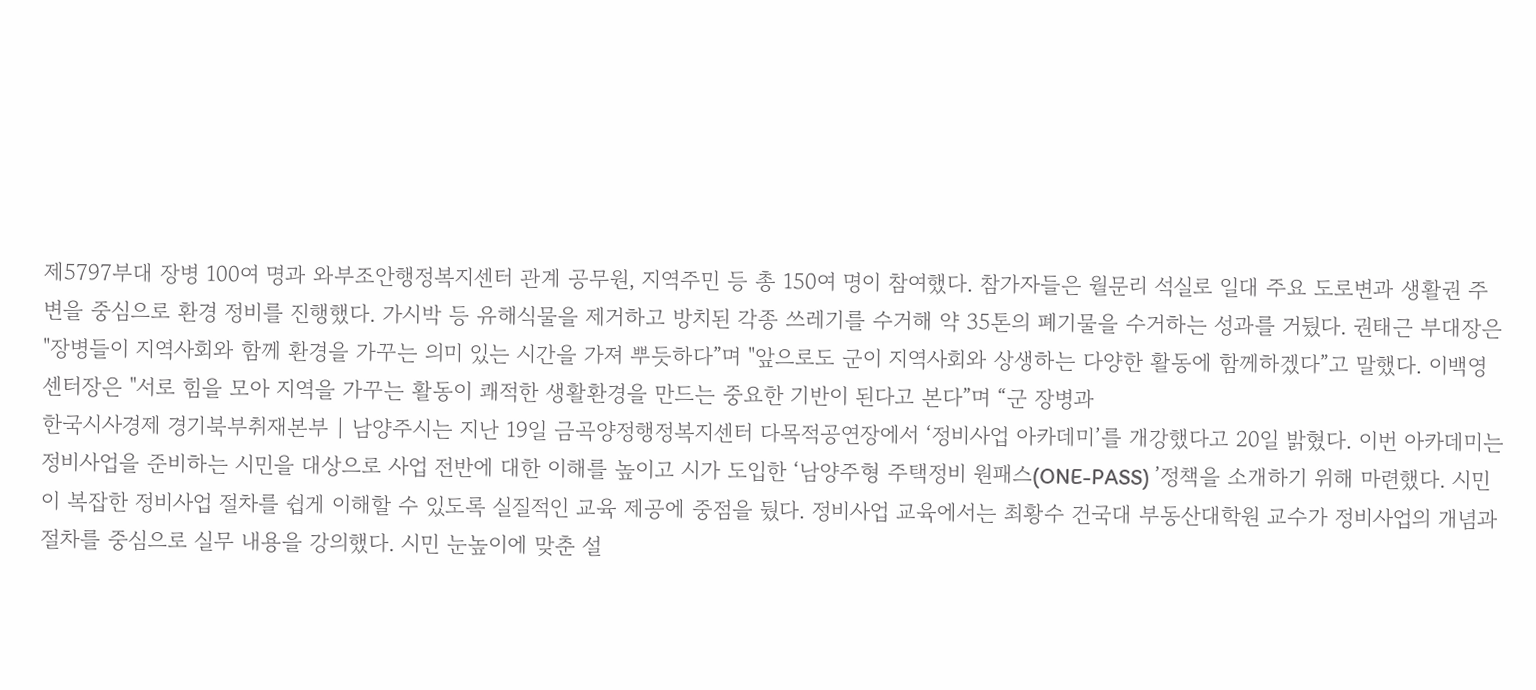제5797부대 장병 100여 명과 와부조안행정복지센터 관계 공무원, 지역주민 등 총 150여 명이 참여했다. 참가자들은 월문리 석실로 일대 주요 도로변과 생활권 주변을 중심으로 환경 정비를 진행했다. 가시박 등 유해식물을 제거하고 방치된 각종 쓰레기를 수거해 약 35톤의 폐기물을 수거하는 성과를 거뒀다. 권태근 부대장은 "장병들이 지역사회와 함께 환경을 가꾸는 의미 있는 시간을 가져 뿌듯하다”며 "앞으로도 군이 지역사회와 상생하는 다양한 활동에 함께하겠다”고 말했다. 이백영 센터장은 "서로 힘을 모아 지역을 가꾸는 활동이 쾌적한 생활환경을 만드는 중요한 기반이 된다고 본다”며 “군 장병과
한국시사경제 경기북부취재본부 | 남양주시는 지난 19일 금곡양정행정복지센터 다목적공연장에서 ‘정비사업 아카데미’를 개강했다고 20일 밝혔다. 이번 아카데미는 정비사업을 준비하는 시민을 대상으로 사업 전반에 대한 이해를 높이고 시가 도입한 ‘남양주형 주택정비 원패스(ONE-PASS) ’정책을 소개하기 위해 마련했다. 시민이 복잡한 정비사업 절차를 쉽게 이해할 수 있도록 실질적인 교육 제공에 중점을 뒀다. 정비사업 교육에서는 최황수 건국대 부동산대학원 교수가 정비사업의 개념과 절차를 중심으로 실무 내용을 강의했다. 시민 눈높이에 맞춘 설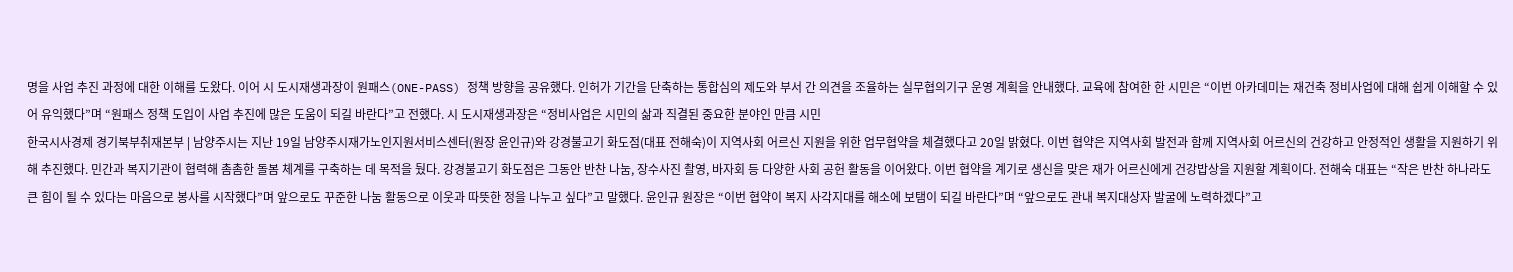명을 사업 추진 과정에 대한 이해를 도왔다. 이어 시 도시재생과장이 원패스(ONE-PASS) 정책 방향을 공유했다. 인허가 기간을 단축하는 통합심의 제도와 부서 간 의견을 조율하는 실무협의기구 운영 계획을 안내했다. 교육에 참여한 한 시민은 “이번 아카데미는 재건축 정비사업에 대해 쉽게 이해할 수 있어 유익했다”며 “원패스 정책 도입이 사업 추진에 많은 도움이 되길 바란다”고 전했다. 시 도시재생과장은 “정비사업은 시민의 삶과 직결된 중요한 분야인 만큼 시민
한국시사경제 경기북부취재본부 | 남양주시는 지난 19일 남양주시재가노인지원서비스센터(원장 윤인규)와 강경불고기 화도점(대표 전해숙)이 지역사회 어르신 지원을 위한 업무협약을 체결했다고 20일 밝혔다. 이번 협약은 지역사회 발전과 함께 지역사회 어르신의 건강하고 안정적인 생활을 지원하기 위해 추진했다. 민간과 복지기관이 협력해 촘촘한 돌봄 체계를 구축하는 데 목적을 뒀다. 강경불고기 화도점은 그동안 반찬 나눔, 장수사진 촬영, 바자회 등 다양한 사회 공헌 활동을 이어왔다. 이번 협약을 계기로 생신을 맞은 재가 어르신에게 건강밥상을 지원할 계획이다. 전해숙 대표는 “작은 반찬 하나라도 큰 힘이 될 수 있다는 마음으로 봉사를 시작했다”며 앞으로도 꾸준한 나눔 활동으로 이웃과 따뜻한 정을 나누고 싶다”고 말했다. 윤인규 원장은 “이번 협약이 복지 사각지대를 해소에 보탬이 되길 바란다”며 “앞으로도 관내 복지대상자 발굴에 노력하겠다”고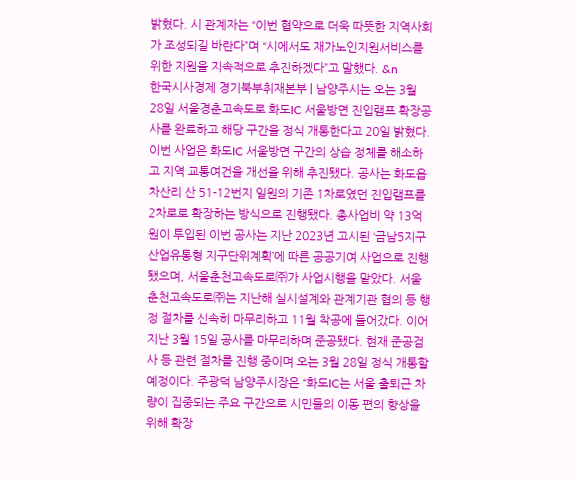밝혔다. 시 관계자는 “이번 협약으로 더욱 따뜻한 지역사회가 조성되길 바란다”며 “시에서도 재가노인지원서비스를 위한 지원을 지속적으로 추진하겠다”고 말했다. &n
한국시사경제 경기북부취재본부 | 남양주시는 오는 3월 28일 서울경춘고속도로 화도IC 서울방면 진입램프 확장공사를 완료하고 해당 구간을 정식 개통한다고 20일 밝혔다. 이번 사업은 화도IC 서울방면 구간의 상습 정체를 해소하고 지역 교통여건을 개선을 위해 추진됐다. 공사는 화도읍 차산리 산 51-12번지 일원의 기존 1차로였던 진입램프를 2차로로 확장하는 방식으로 진행됐다. 총사업비 약 13억 원이 투입된 이번 공사는 지난 2023년 고시된 ‘금남5지구 산업유통형 지구단위계획’에 따른 공공기여 사업으로 진행됐으며, 서울춘천고속도로㈜가 사업시행을 맡았다. 서울춘천고속도로㈜는 지난해 실시설계와 관계기관 협의 등 행정 절차를 신속히 마무리하고 11월 착공에 들어갔다. 이어 지난 3월 15일 공사를 마무리하며 준공됐다. 현재 준공검사 등 관련 절차를 진행 중이며 오는 3월 28일 정식 개통할 예정이다. 주광덕 남양주시장은 “화도IC는 서울 출퇴근 차량이 집중되는 주요 구간으로 시민들의 이동 편의 향상을 위해 확장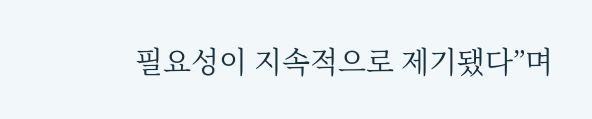필요성이 지속적으로 제기됐다”며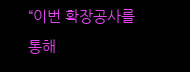“이번 확장공사를 통해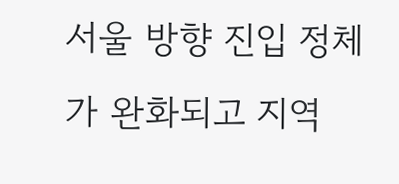서울 방향 진입 정체가 완화되고 지역